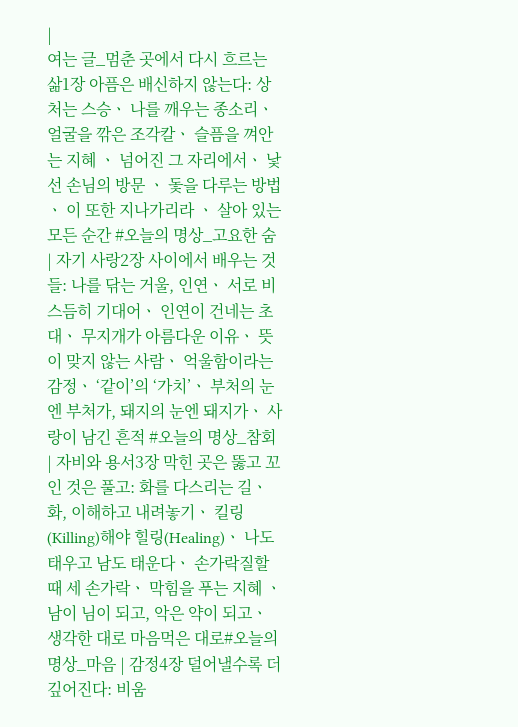|
여는 글_멈춘 곳에서 다시 흐르는 삶1장 아픔은 배신하지 않는다: 상처는 스승ㆍ 나를 깨우는 종소리ㆍ 얼굴을 깎은 조각칼ㆍ 슬픔을 껴안는 지혜 ㆍ 넘어진 그 자리에서ㆍ 낯선 손님의 방문 ㆍ 돛을 다루는 방법ㆍ 이 또한 지나가리라 ㆍ 살아 있는 모든 순간 #오늘의 명상_고요한 숨 | 자기 사랑2장 사이에서 배우는 것들: 나를 닦는 거울, 인연ㆍ 서로 비스듬히 기대어ㆍ 인연이 건네는 초대ㆍ 무지개가 아름다운 이유ㆍ 뜻이 맞지 않는 사람ㆍ 억울함이라는 감정ㆍ ‘같이’의 ‘가치’ㆍ 부처의 눈엔 부처가, 돼지의 눈엔 돼지가ㆍ 사랑이 남긴 흔적 #오늘의 명상_참회 | 자비와 용서3장 막힌 곳은 뚫고 꼬인 것은 풀고: 화를 다스리는 길ㆍ 화, 이해하고 내려놓기ㆍ 킬링(Killing)해야 힐링(Healing)ㆍ 나도 태우고 남도 태운다ㆍ 손가락질할 때 세 손가락ㆍ 막힘을 푸는 지혜 ㆍ 남이 님이 되고, 악은 약이 되고ㆍ 생각한 대로 마음먹은 대로#오늘의 명상_마음 | 감정4장 덜어낼수록 더 깊어진다: 비움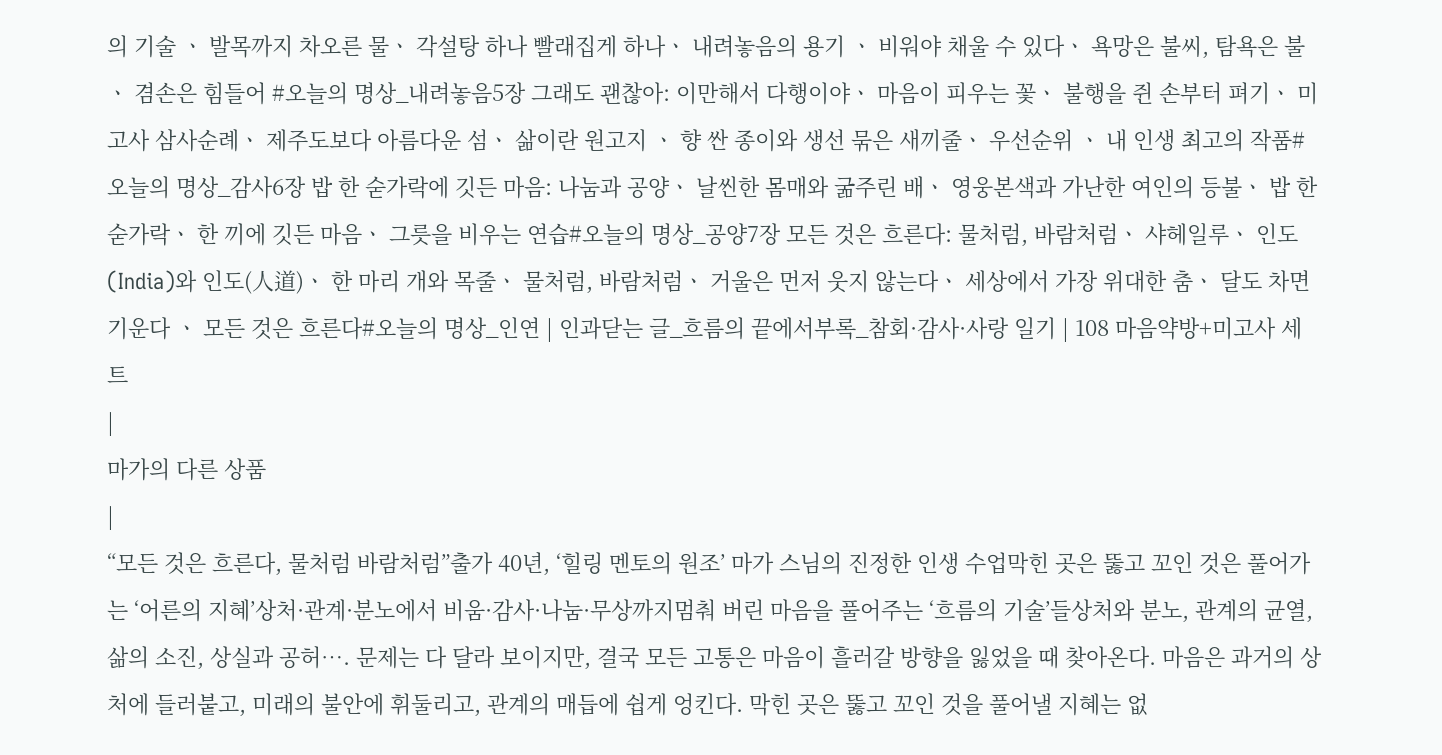의 기술 ㆍ 발목까지 차오른 물ㆍ 각설탕 하나 빨래집게 하나ㆍ 내려놓음의 용기 ㆍ 비워야 채울 수 있다ㆍ 욕망은 불씨, 탐욕은 불ㆍ 겸손은 힘들어 #오늘의 명상_내려놓음5장 그래도 괜찮아: 이만해서 다행이야ㆍ 마음이 피우는 꽃ㆍ 불행을 쥔 손부터 펴기ㆍ 미고사 삼사순례ㆍ 제주도보다 아름다운 섬ㆍ 삶이란 원고지 ㆍ 향 싼 종이와 생선 묶은 새끼줄ㆍ 우선순위 ㆍ 내 인생 최고의 작품#오늘의 명상_감사6장 밥 한 숟가락에 깃든 마음: 나눔과 공양ㆍ 날씬한 몸매와 굶주린 배ㆍ 영웅본색과 가난한 여인의 등불ㆍ 밥 한 숟가락ㆍ 한 끼에 깃든 마음ㆍ 그릇을 비우는 연습#오늘의 명상_공양7장 모든 것은 흐른다: 물처럼, 바람처럼ㆍ 샤헤일루ㆍ 인도(India)와 인도(人道)ㆍ 한 마리 개와 목줄ㆍ 물처럼, 바람처럼ㆍ 거울은 먼저 웃지 않는다ㆍ 세상에서 가장 위대한 춤ㆍ 달도 차면 기운다 ㆍ 모든 것은 흐른다#오늘의 명상_인연 | 인과닫는 글_흐름의 끝에서부록_참회·감사·사랑 일기 | 108 마음약방+미고사 세트
|
마가의 다른 상품
|
“모든 것은 흐른다, 물처럼 바람처럼”출가 40년, ‘힐링 멘토의 원조’ 마가 스님의 진정한 인생 수업막힌 곳은 뚫고 꼬인 것은 풀어가는 ‘어른의 지혜’상처·관계·분노에서 비움·감사·나눔·무상까지멈춰 버린 마음을 풀어주는 ‘흐름의 기술’들상처와 분노, 관계의 균열, 삶의 소진, 상실과 공허…. 문제는 다 달라 보이지만, 결국 모든 고통은 마음이 흘러갈 방향을 잃었을 때 찾아온다. 마음은 과거의 상처에 들러붙고, 미래의 불안에 휘둘리고, 관계의 매듭에 쉽게 엉킨다. 막힌 곳은 뚫고 꼬인 것을 풀어낼 지혜는 없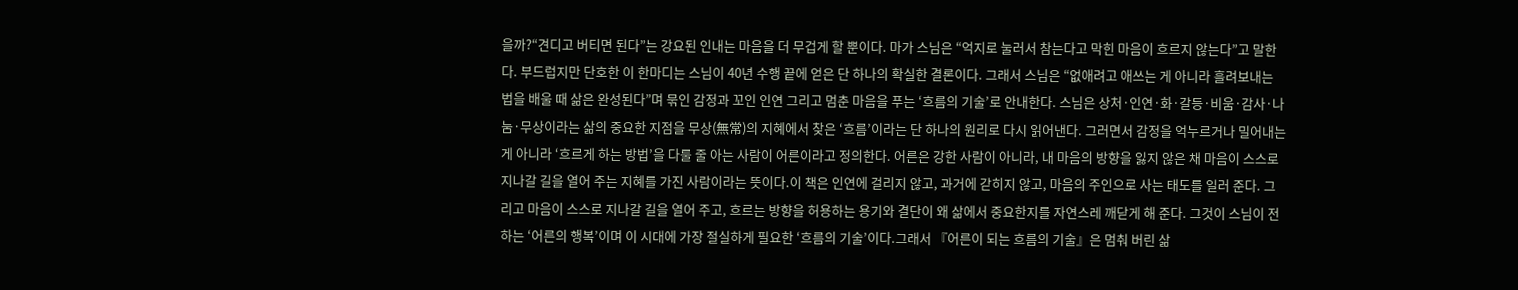을까?“견디고 버티면 된다”는 강요된 인내는 마음을 더 무겁게 할 뿐이다. 마가 스님은 “억지로 눌러서 참는다고 막힌 마음이 흐르지 않는다”고 말한다. 부드럽지만 단호한 이 한마디는 스님이 40년 수행 끝에 얻은 단 하나의 확실한 결론이다. 그래서 스님은 “없애려고 애쓰는 게 아니라 흘려보내는 법을 배울 때 삶은 완성된다”며 묶인 감정과 꼬인 인연 그리고 멈춘 마음을 푸는 ‘흐름의 기술’로 안내한다. 스님은 상처·인연·화·갈등·비움·감사·나눔·무상이라는 삶의 중요한 지점을 무상(無常)의 지혜에서 찾은 ‘흐름’이라는 단 하나의 원리로 다시 읽어낸다. 그러면서 감정을 억누르거나 밀어내는 게 아니라 ‘흐르게 하는 방법’을 다룰 줄 아는 사람이 어른이라고 정의한다. 어른은 강한 사람이 아니라, 내 마음의 방향을 잃지 않은 채 마음이 스스로 지나갈 길을 열어 주는 지혜를 가진 사람이라는 뜻이다.이 책은 인연에 걸리지 않고, 과거에 갇히지 않고, 마음의 주인으로 사는 태도를 일러 준다. 그리고 마음이 스스로 지나갈 길을 열어 주고, 흐르는 방향을 허용하는 용기와 결단이 왜 삶에서 중요한지를 자연스레 깨닫게 해 준다. 그것이 스님이 전하는 ‘어른의 행복’이며 이 시대에 가장 절실하게 필요한 ‘흐름의 기술’이다.그래서 『어른이 되는 흐름의 기술』은 멈춰 버린 삶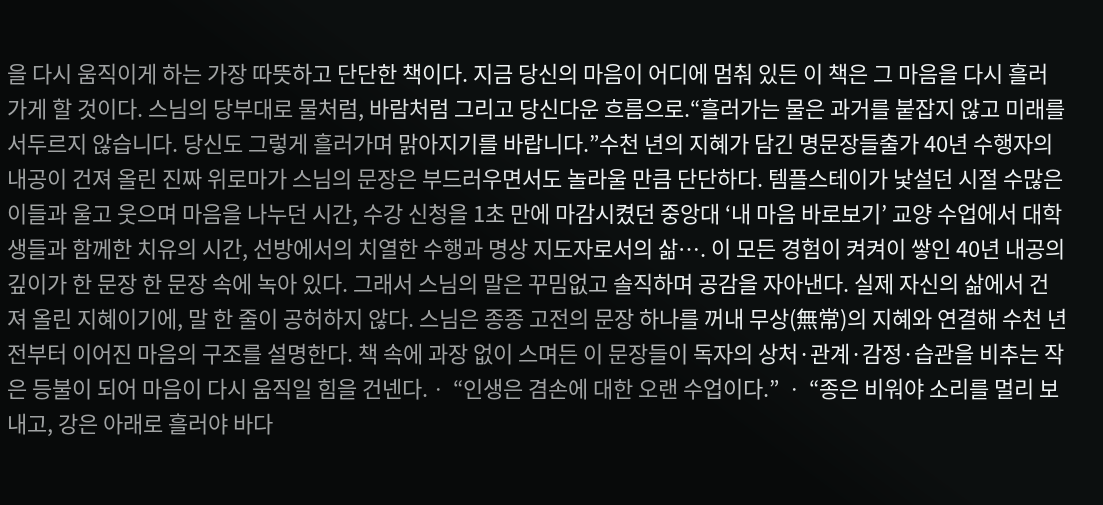을 다시 움직이게 하는 가장 따뜻하고 단단한 책이다. 지금 당신의 마음이 어디에 멈춰 있든 이 책은 그 마음을 다시 흘러가게 할 것이다. 스님의 당부대로 물처럼, 바람처럼 그리고 당신다운 흐름으로.“흘러가는 물은 과거를 붙잡지 않고 미래를 서두르지 않습니다. 당신도 그렇게 흘러가며 맑아지기를 바랍니다.”수천 년의 지혜가 담긴 명문장들출가 40년 수행자의 내공이 건져 올린 진짜 위로마가 스님의 문장은 부드러우면서도 놀라울 만큼 단단하다. 템플스테이가 낯설던 시절 수많은 이들과 울고 웃으며 마음을 나누던 시간, 수강 신청을 1초 만에 마감시켰던 중앙대 ‘내 마음 바로보기’ 교양 수업에서 대학생들과 함께한 치유의 시간, 선방에서의 치열한 수행과 명상 지도자로서의 삶…. 이 모든 경험이 켜켜이 쌓인 40년 내공의 깊이가 한 문장 한 문장 속에 녹아 있다. 그래서 스님의 말은 꾸밈없고 솔직하며 공감을 자아낸다. 실제 자신의 삶에서 건져 올린 지혜이기에, 말 한 줄이 공허하지 않다. 스님은 종종 고전의 문장 하나를 꺼내 무상(無常)의 지혜와 연결해 수천 년 전부터 이어진 마음의 구조를 설명한다. 책 속에 과장 없이 스며든 이 문장들이 독자의 상처·관계·감정·습관을 비추는 작은 등불이 되어 마음이 다시 움직일 힘을 건넨다.ㆍ “인생은 겸손에 대한 오랜 수업이다.” ㆍ “종은 비워야 소리를 멀리 보내고, 강은 아래로 흘러야 바다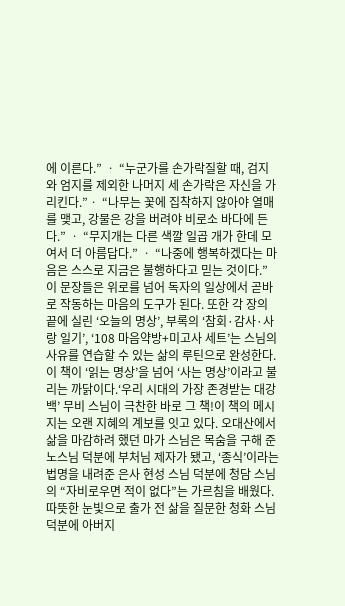에 이른다.” ㆍ “누군가를 손가락질할 때, 검지와 엄지를 제외한 나머지 세 손가락은 자신을 가리킨다.”ㆍ “나무는 꽃에 집착하지 않아야 열매를 맺고, 강물은 강을 버려야 비로소 바다에 든다.” ㆍ “무지개는 다른 색깔 일곱 개가 한데 모여서 더 아름답다.” ㆍ “나중에 행복하겠다는 마음은 스스로 지금은 불행하다고 믿는 것이다.” 이 문장들은 위로를 넘어 독자의 일상에서 곧바로 작동하는 마음의 도구가 된다. 또한 각 장의 끝에 실린 ‘오늘의 명상’, 부록의 ‘참회·감사·사랑 일기’, ‘108 마음약방+미고사 세트’는 스님의 사유를 연습할 수 있는 삶의 루틴으로 완성한다. 이 책이 ‘읽는 명상’을 넘어 ‘사는 명상’이라고 불리는 까닭이다.‘우리 시대의 가장 존경받는 대강백’ 무비 스님이 극찬한 바로 그 책!이 책의 메시지는 오랜 지혜의 계보를 잇고 있다. 오대산에서 삶을 마감하려 했던 마가 스님은 목숨을 구해 준 노스님 덕분에 부처님 제자가 됐고, ‘종식’이라는 법명을 내려준 은사 현성 스님 덕분에 청담 스님의 “자비로우면 적이 없다”는 가르침을 배웠다. 따뜻한 눈빛으로 출가 전 삶을 질문한 청화 스님 덕분에 아버지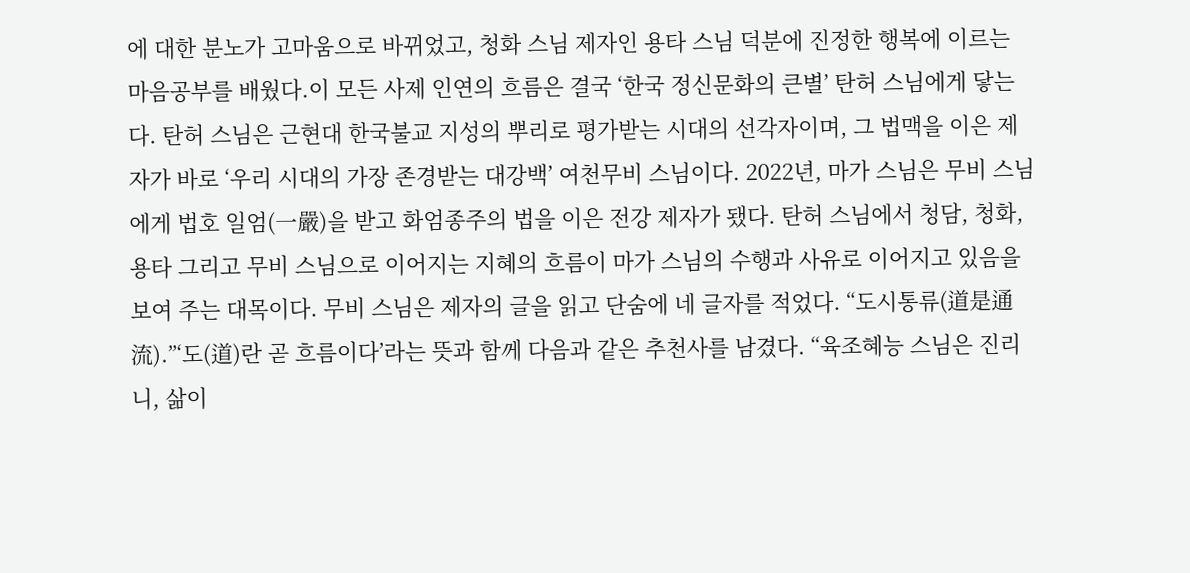에 대한 분노가 고마움으로 바뀌었고, 청화 스님 제자인 용타 스님 덕분에 진정한 행복에 이르는 마음공부를 배웠다.이 모든 사제 인연의 흐름은 결국 ‘한국 정신문화의 큰별’ 탄허 스님에게 닿는다. 탄허 스님은 근현대 한국불교 지성의 뿌리로 평가받는 시대의 선각자이며, 그 법맥을 이은 제자가 바로 ‘우리 시대의 가장 존경받는 대강백’ 여천무비 스님이다. 2022년, 마가 스님은 무비 스님에게 법호 일엄(一嚴)을 받고 화엄종주의 법을 이은 전강 제자가 됐다. 탄허 스님에서 청담, 청화, 용타 그리고 무비 스님으로 이어지는 지혜의 흐름이 마가 스님의 수행과 사유로 이어지고 있음을 보여 주는 대목이다. 무비 스님은 제자의 글을 읽고 단숨에 네 글자를 적었다. “도시통류(道是通流).”‘도(道)란 곧 흐름이다’라는 뜻과 함께 다음과 같은 추천사를 남겼다. “육조혜능 스님은 진리니, 삶이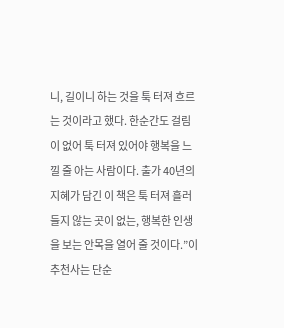니, 길이니 하는 것을 툭 터져 흐르는 것이라고 했다. 한순간도 걸림이 없어 툭 터져 있어야 행복을 느낄 줄 아는 사람이다. 출가 40년의 지혜가 담긴 이 책은 툭 터져 흘러들지 않는 곳이 없는, 행복한 인생을 보는 안목을 열어 줄 것이다.”이 추천사는 단순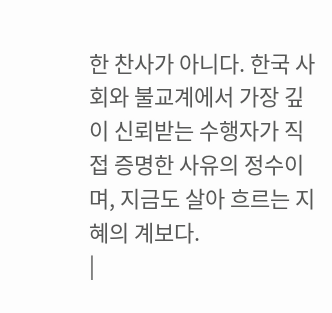한 찬사가 아니다. 한국 사회와 불교계에서 가장 깊이 신뢰받는 수행자가 직접 증명한 사유의 정수이며, 지금도 살아 흐르는 지혜의 계보다.
|